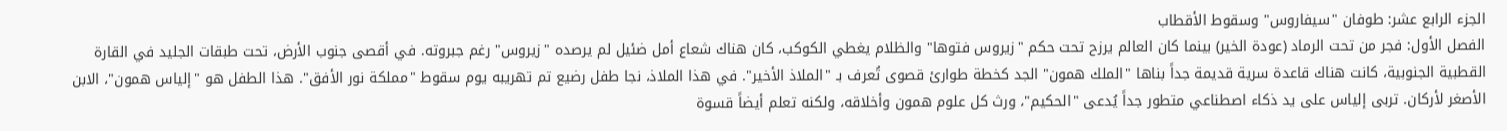الجزء الرابع عشر: طوفان "سيفاروس" وسقوط الأقطاب
الفصل الأول: فجر من تحت الرماد (عودة الخير) بينما كان العالم يرزح تحت حكم "زيروس فتوها" والظلام يغطي الكوكب، كان هناك شعاع أمل ضئيل لم يرصده "زيروس" رغم جبروته. في أقصى جنوب الأرض، تحت طبقات الجليد في القارة القطبية الجنوبية، كانت هناك قاعدة سرية قديمة جداً بناها "الملك همون" الجد كخطة طوارئ قصوى تُعرف بـ "الملاذ الأخير". في هذا الملاذ، نجا طفل رضيع تم تهريبه يوم سقوط "مملكة نور الأفق". هذا الطفل هو "إلياس همون"، الابن الأصغر لأركان. تربى إلياس على يد ذكاء اصطناعي متطور جداً يُدعى "الحكيم"، ورث كل علوم همون وأخلاقه، ولكنه تعلم أيضاً قسوة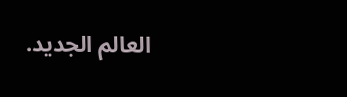العالم الجديد.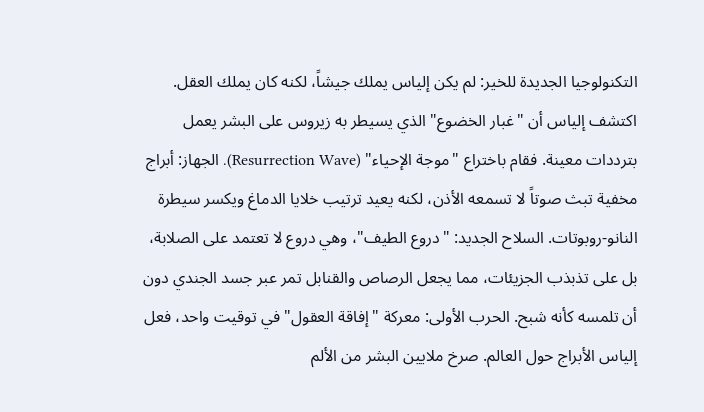التكنولوجيا الجديدة للخير: لم يكن إلياس يملك جيشاً، لكنه كان يملك العقل. اكتشف إلياس أن "غبار الخضوع" الذي يسيطر به زيروس على البشر يعمل بترددات معينة. فقام باختراع "موجة الإحياء" (Resurrection Wave). الجهاز: أبراج مخفية تبث صوتاً لا تسمعه الأذن، لكنه يعيد ترتيب خلايا الدماغ ويكسر سيطرة النانو-روبوتات. السلاح الجديد: "دروع الطيف"، وهي دروع لا تعتمد على الصلابة، بل على تذبذب الجزيئات، مما يجعل الرصاص والقنابل تمر عبر جسد الجندي دون أن تلمسه كأنه شبح. الحرب الأولى: معركة "إفاقة العقول" في توقيت واحد، فعل إلياس الأبراج حول العالم. صرخ ملايين البشر من الألم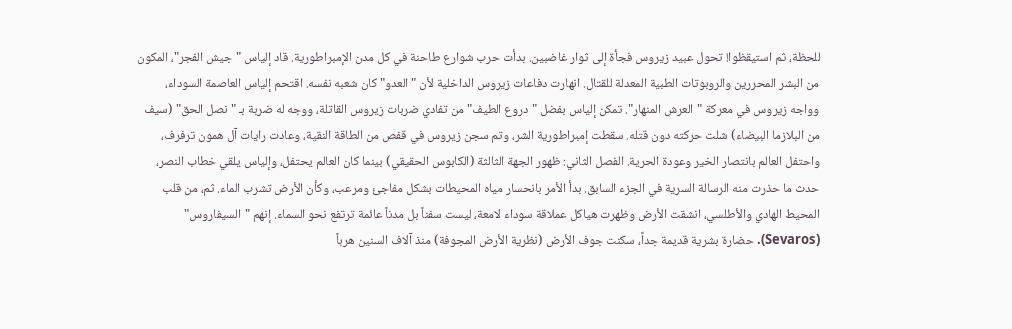للحظة، ثم استيقظوا! تحول عبيد زيروس فجأة إلى ثوار غاضبين. بدأت حرب شوارع طاحنة في كل مدن الإمبراطورية. قاد إلياس "جيش الفجر"، المكون من البشر المحررين والروبوتات الطبية المعدلة للقتال. انهارت دفاعات زيروس الداخلية لأن "العدو" كان شعبه نفسه. اقتحم إلياس العاصمة السوداء، وواجه زيروس في معركة "العرش المنهار". تمكن إلياس بفضل "دروع الطيف" من تفادي ضربات زيروس القاتلة، ووجه له ضربة بـ "نصل الحق" (سيف من البلازما البيضاء) شلت حركته دون قتله. سقطت إمبراطورية الشر، وتم سجن زيروس في قفص من الطاقة النقية، وعادت رايات آل همون ترفرف، واحتفل العالم بانتصار الخير وعودة الحرية. الفصل الثاني: ظهور الجهة الثالثة (الكابوس الحقيقي) بينما كان العالم يحتفل، وإلياس يلقي خطاب النصر، حدث ما حذرت منه الرسالة السرية في الجزء السابق. بدأ الأمر بانحسار مياه المحيطات بشكل مفاجئ ومرعب، وكأن الأرض تشرب الماء. ثم، من قلب المحيط الهادي والأطلسي، انشقت الأرض وظهرت هياكل عملاقة سوداء لامعة، ليست سفناً بل مدناً عائمة ترتفع نحو السماء. إنهم "السيفاروس" (Sevaros). حضارة بشرية قديمة جداً، سكنت جوف الأرض (نظرية الأرض المجوفة) منذ آلاف السنين هرباً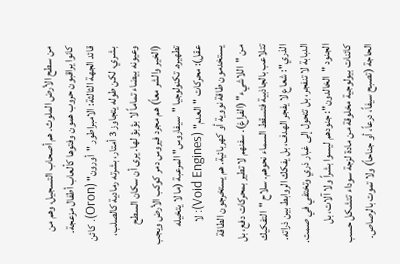من سطح الأرض الملوث. هم أصحاب التسجيل، وهم من كانوا يراقبون حروب همون وفتوها كألعاب أطفال مزعجة. قائد الجهة الثالثة: الامبراطور "أورون" (Oron). كائن بشري، لكن طوله يتجاوز 3 أمتار، بشرته رمادية كالصلب، وعيونه بيضاء تماماً لا بؤبؤ لها. يرى أن سكان السطح (الخير والشر معاً) هم مجرد فيروس دمر كوكب الأرض ويجب تطهيره. تكنولوجيا "سيفاروس" المرعبة (ما لا يتخيله عقل): محركات "العدم" (Void Engines): لا يستخدمون طاقة نووية أو كهربائية. هم يستخرجون الطاقة من "اللاشيء" (الفراغ). سفنهم لا تطير بمحركات دفع، بل تتلاعب بالجاذبية فتسقط السماء نحوهم. سلاح "التفكيك الذري": شعاع لا يفجر الهدف، بل يفكك الروابط بين ذراته. الدبابة لا تنفجر، بل تتحول إلى غبار ذري وتختفي في صمت. الجنود "الخالدون": جنودهم ليسوا بشراً ولا آلات، بل كائنات بيولوجية مخلوقة من مادة لزجة سوداء تتشكل حسب الحاجة (تصبح سيفاً، درعاً، أو جناحاً) ولا تموت بالرصاص.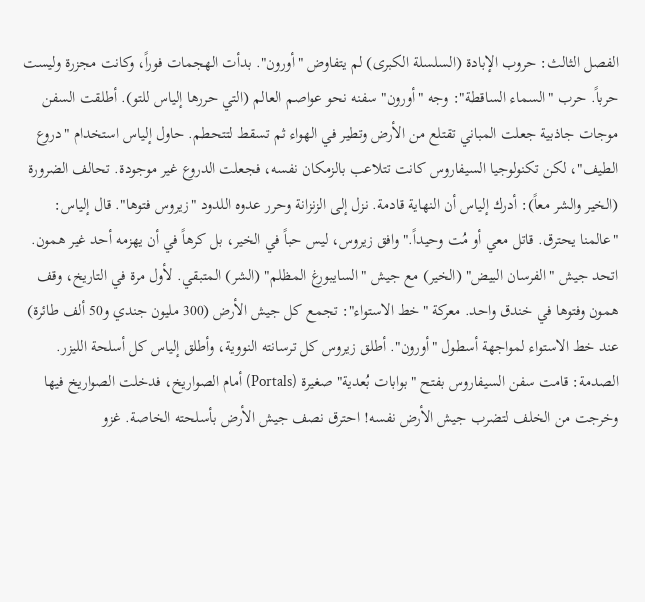الفصل الثالث: حروب الإبادة (السلسلة الكبرى) لم يتفاوض "أورون". بدأت الهجمات فوراً، وكانت مجزرة وليست حرباً. حرب "السماء الساقطة": وجه "أورون" سفنه نحو عواصم العالم (التي حررها إلياس للتو). أطلقت السفن موجات جاذبية جعلت المباني تقتلع من الأرض وتطير في الهواء ثم تسقط لتتحطم. حاول إلياس استخدام "دروع الطيف"، لكن تكنولوجيا السيفاروس كانت تتلاعب بالزمكان نفسه، فجعلت الدروع غير موجودة. تحالف الضرورة (الخير والشر معاً): أدرك إلياس أن النهاية قادمة. نزل إلى الزنزانة وحرر عدوه اللدود "زيروس فتوها". قال إلياس: "عالمنا يحترق. قاتل معي أو مُت وحيداً." وافق زيروس، ليس حباً في الخير، بل كرهاً في أن يهزمه أحد غير همون. اتحد جيش "الفرسان البيض" (الخير) مع جيش "السايبورغ المظلم" (الشر) المتبقي. لأول مرة في التاريخ، وقف همون وفتوها في خندق واحد. معركة "خط الاستواء": تجمع كل جيش الأرض (300 مليون جندي و50 ألف طائرة) عند خط الاستواء لمواجهة أسطول "أورون". أطلق زيروس كل ترسانته النووية، وأطلق إلياس كل أسلحة الليزر. الصدمة: قامت سفن السيفاروس بفتح "بوابات بُعدية" صغيرة (Portals) أمام الصواريخ، فدخلت الصواريخ فيها وخرجت من الخلف لتضرب جيش الأرض نفسه! احترق نصف جيش الأرض بأسلحته الخاصة. غزو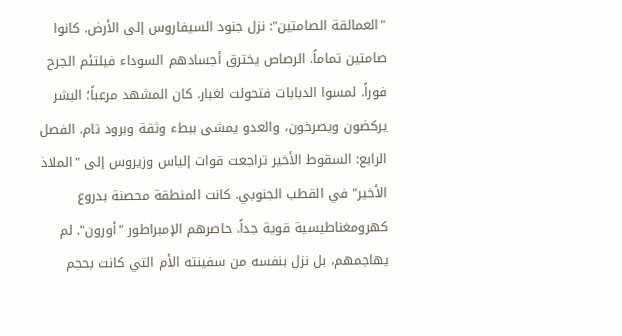"العمالقة الصامتين": نزل جنود السيفاروس إلى الأرض. كانوا صامتين تماماً. الرصاص يخترق أجسادهم السوداء فيلتئم الجرح فوراً. لمسوا الدبابات فتحولت لغبار. كان المشهد مرعباً؛ البشر يركضون ويصرخون، والعدو يمشى ببطء وثقة وبرود تام. الفصل الرابع: السقوط الأخير تراجعت قوات إلياس وزيروس إلى "الملاذ الأخير" في القطب الجنوبي. كانت المنطقة محصنة بدروع كهرومغناطيسية قوية جداً. حاصرهم الإمبراطور "أورون". لم يهاجمهم، بل نزل بنفسه من سفينته الأم التي كانت بحجم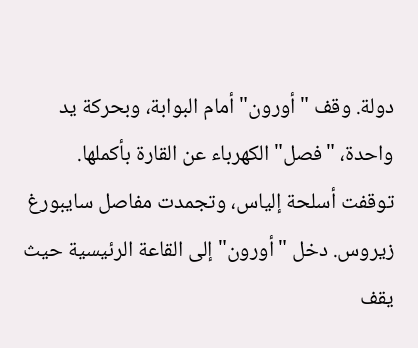دولة. وقف "أورون" أمام البوابة، وبحركة يد واحدة، "فصل" الكهرباء عن القارة بأكملها. توقفت أسلحة إلياس، وتجمدت مفاصل سايبورغ زيروس. دخل "أورون" إلى القاعة الرئيسية حيث يقف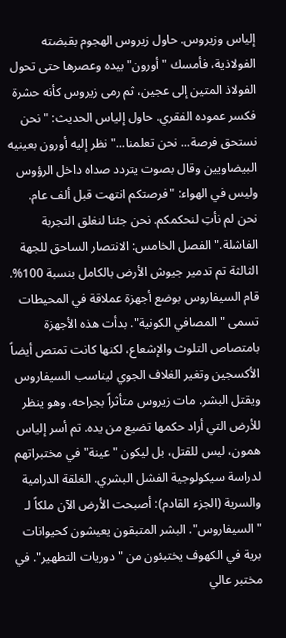إلياس وزيروس. حاول زيروس الهجوم بقبضته الفولاذية، فأمسك "أورون" بيده وعصرها حتى تحول الفولاذ المتين إلى عجين، ثم رمى زيروس كأنه حشرة فكسر عموده الفقري. حاول إلياس الحديث: "نحن نستحق فرصة... نحن تعلمنا..." نظر إليه أورون بعينيه البيضاويين وقال بصوت يتردد صداه داخل الرؤوس وليس في الهواء: "فرصتكم انتهت قبل ألف عام. نحن لم نأتِ لنحكمكم. نحن جئنا لنغلق التجربة الفاشلة." الفصل الخامس: الانتصار الساحق للجهة الثالثة تم تدمير جيوش الأرض بالكامل بنسبة 100%. قام السيفاروس بوضع أجهزة عملاقة في المحيطات تسمى "المصافي الكونية". بدأت هذه الأجهزة بامتصاص التلوث والإشعاع، لكنها كانت تمتص أيضاً الأكسجين وتغير الغلاف الجوي ليناسب السيفاروس ويقتل البشر. مات زيروس متأثراً بجراحه، وهو ينظر للأرض التي أراد حكمها تضيع من يده. تم أسر إلياس همون، ليس للقتل، بل ليكون "عينة" في مختبراتهم لدراسة سيكولوجية الفشل البشري. الغلقة الدرامية والسرية (الجزء القادم): أصبحت الأرض الآن ملكاً لـ "السيفاروس". البشر المتبقون يعيشون كحيوانات برية في الكهوف يختبئون من "دوريات التطهير". في مختبر عالي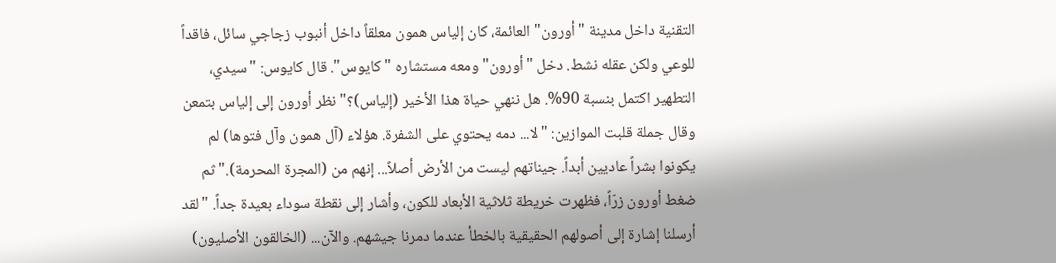التقنية داخل مدينة "أورون" العائمة، كان إلياس همون معلقاً داخل أنبوب زجاجي سائل، فاقداً للوعي ولكن عقله نشط. دخل "أورون" ومعه مستشاره "كايوس". قال كايوس: "سيدي، التطهير اكتمل بنسبة 90%. هل ننهي حياة هذا الأخير (إلياس)؟" نظر أورون إلى إلياس بتمعن وقال جملة قلبت الموازين: "لا... دمه يحتوي على الشفرة. هؤلاء (آل همون وآل فتوها) لم يكونوا بشراً عاديين أبداً. جيناتهم ليست من الأرض أصلاً... إنهم من (المجرة المحرمة)." ثم ضغط أورون زرّاً، فظهرت خريطة ثلاثية الأبعاد للكون، وأشار إلى نقطة سوداء بعيدة جداً. "لقد أرسلنا إشارة إلى أصولهم الحقيقية بالخطأ عندما دمرنا جيشهم. والآن... (الخالقون الأصليون)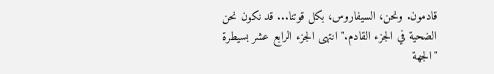قادمون. ونحن، السيفاروس، بكل قوتنا... قد نكون نحن الضحية في الجزء القادم." انتهى الجزء الرابع عشر بسيطرة "الجهة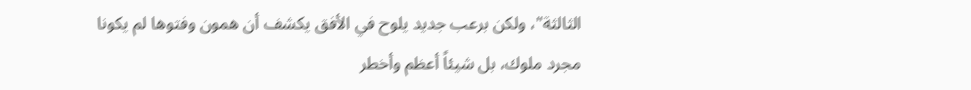الثالثة"، ولكن برعب جديد يلوح في الأفق يكشف أن همون وفتوها لم يكونا مجرد ملوك، بل شيئاً أعظم وأخطر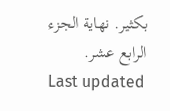بكثير. نهاية الجزء الرابع عشر.
Last updated